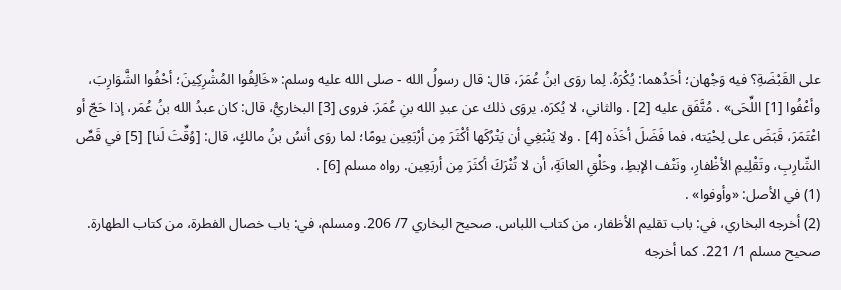على القَبْضَةِ؟ فيه وَجْهان؛ أحَدُهما: يُكْرَهُ. لِما روَى ابنُ عُمَرَ، قال: قال رسولُ الله - صلى الله عليه وسلم: «خَالِفُوا المُشْرِكِينَ؛ أحْفُوا الشَّوَارِبَ، وأعْفُوا [1] اللِّحَى» . مُتَّفَق عليه [2] . والثاني، لا يُكرَه. يروَى ذلك عن عبدِ الله بنِ عُمَرَ. فروى [3] البخاريُّ، قال: كان عبدُ الله بنُ عُمَر، إذا حَجّ أو اعْتَمَرَ، قَبَضَ على لِحْيَته، فما فَضَلَ أخَذَه [4] . ولا يَنْبَغِي أن يَتْرُكَها أكْثَرَ مِن أرْبَعِين يومًا؛ لما روَى أنسُ بنُ مالكٍ، قال: [وُقِّتَ لَنا] [5] في قَصِّ الشّارِبِ، وتَقْلِيمِ الأظْفارِ، ونَتْف الإبطِ، وحَلْقِ العانَةِ، أن لا تُتْرَكَ أكثَرَ مِن أربَعِين. رواه مسلم [6] .
(1) في الأصل: «وأوفوا» .
(2) أخرجه البخاري، في: باب تقليم الأظفار، من كتاب اللباس. صحيح البخاري 7/ 206. ومسلم، في: باب خصال الفطرة، من كتاب الطهارة. صحيح مسلم 1/ 221. كما أخرجه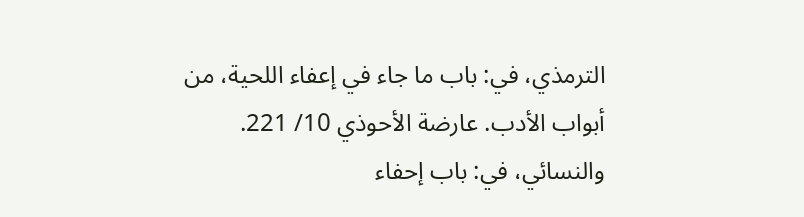الترمذي، في: باب ما جاء في إعفاء اللحية، من أبواب الأدب. عارضة الأحوذي 10/ 221. والنسائي، في: باب إحفاء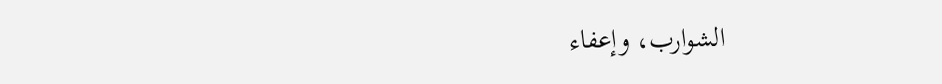الشوارب، وإعفاء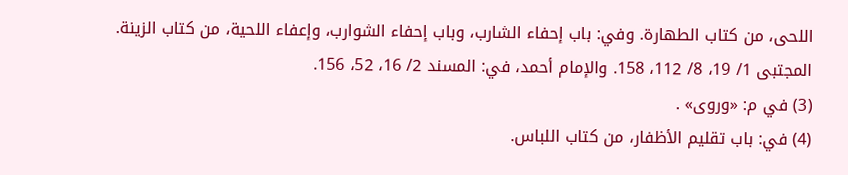اللحى، من كتاب الطهارة. وفي: باب إحفاء الشارب، وباب إحفاء الشوارب، وإعفاء اللحية، من كتاب الزينة. المجتبى 1/ 19، 8/ 112، 158. والإمام أحمد، في: المسند 2/ 16، 52، 156.
(3) في م: «وروى» .
(4) في: باب تقليم الأظفار، من كتاب اللباس.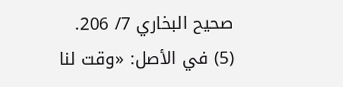صحيح البخاري 7/ 206.
(5) في الأصل: «وقت لنا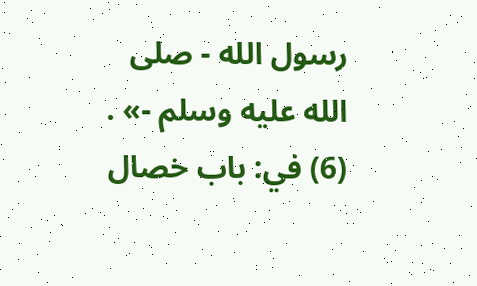رسول الله - صلى الله عليه وسلم -» .
(6) في: باب خصال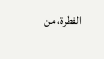الفطرة، من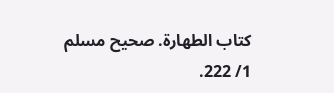كتاب الطهارة. صحيح مسلم 1/ 222.